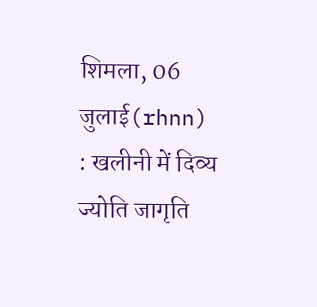शिमला, 06 जुलाई(rhnn) : खलीनी में दिव्य ज्योति जागृति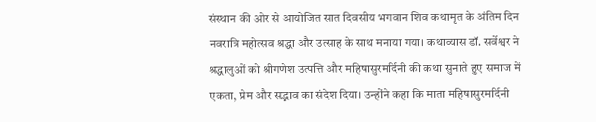संस्थान की ओर से आयोजित सात दिवसीय भगवान शिव कथामृत के अंतिम दिन नवरात्रि महोत्सव श्रद्धा और उत्साह के साथ मनाया गया। कथाव्यास डॉ. सर्वेश्वर ने श्रद्धालुओं को श्रीगणेश उत्पत्ति और महिषासुरमर्दिनी की कथा सुनाते हुए समाज में एकता, प्रेम और सद्भाव का संदेश दिया। उन्होंने कहा कि माता महिषासुरमर्दिनी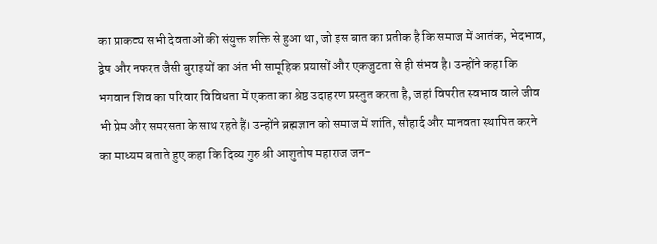का प्राकट्य सभी देवताओं की संयुक्त शक्ति से हुआ था, जो इस बात का प्रतीक है कि समाज में आतंक, भेदभाव, द्वेष और नफरत जैसी बुराइयों का अंत भी सामूहिक प्रयासों और एकजुटता से ही संभव है। उन्होंने कहा कि भगवान शिव का परिवार विविधता में एकता का श्रेष्ठ उदाहरण प्रस्तुत करता है, जहां विपरीत स्वभाव वाले जीव भी प्रेम और समरसता के साथ रहते हैं। उन्होंने ब्रह्मज्ञान को समाज में शांति, सौहार्द और मानवता स्थापित करने का माध्यम बताते हुए कहा कि दिव्य गुरु श्री आशुतोष महाराज जन-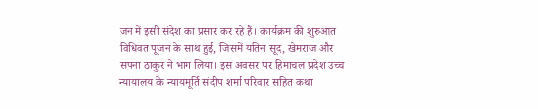जन में इसी संदेश का प्रसार कर रहे हैं। कार्यक्रम की शुरुआत विधिवत पूजन के साथ हुई, जिसमें यतिन सूद, खेमराज और सपना ठाकुर ने भाग लिया। इस अवसर पर हिमाचल प्रदेश उच्च न्यायालय के न्यायमूर्ति संदीप शर्मा परिवार सहित कथा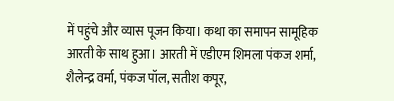में पहुंचे और व्यास पूजन किया। कथा का समापन सामूहिक आरती के साथ हुआ। आरती में एडीएम शिमला पंकज शर्मा, शैलेन्द्र वर्मा, पंकज पॉल, सतीश कपूर,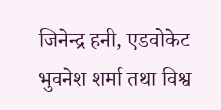जिनेन्द्र हनी, एडवोकेट भुवनेश शर्मा तथा विश्व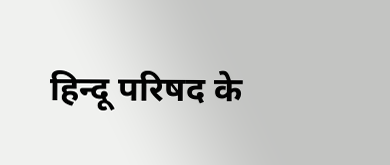हिन्दू परिषद के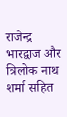राजेन्द्र भारद्वाज और त्रिलोक नाथ शर्मा सहित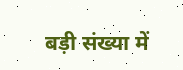बड़ी संख्या में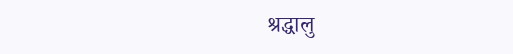श्रद्धालु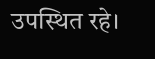उपस्थित रहे।